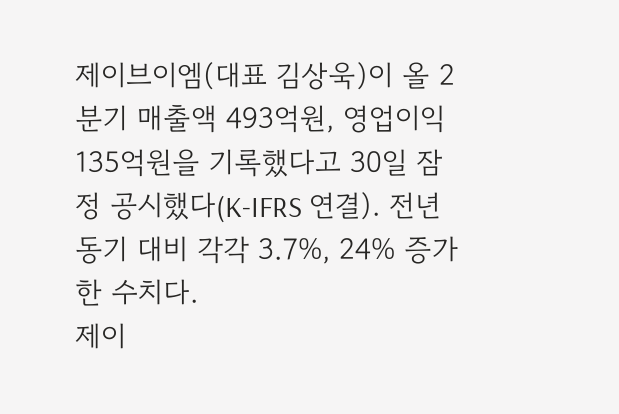제이브이엠(대표 김상욱)이 올 2분기 매출액 493억원, 영업이익 135억원을 기록했다고 30일 잠정 공시했다(K-IFRS 연결). 전년 동기 대비 각각 3.7%, 24% 증가한 수치다.
제이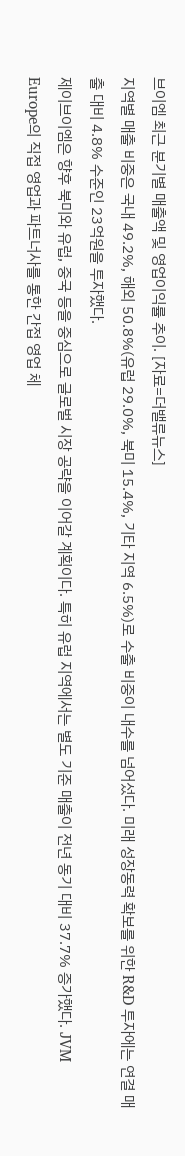브이엠 최근 분기별 매출액 및 영업이익률 추이. [자료=더밸류뉴스]
지역별 매출 비중은 국내 49.2%, 해외 50.8%(유럽 29.0%, 북미 15.4%, 기타 지역 6.5%)로 수출 비중이 내수를 넘어섰다. 미래 성장동력 확보를 위한 R&D 투자에는 연결 매출 대비 4.8% 수준인 23억원을 투자했다.
제이브이엠은 향후 북미와 유럽, 중국 등을 중심으로 글로벌 시장 공략을 이어갈 계획이다. 특히 유럽 지역에서는 별도 기준 매출이 전년 동기 대비 37.7% 증가했다. JVM Europe의 직접 영업과 파트너사를 통한 간접 영업 체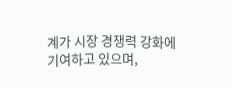계가 시장 경쟁력 강화에 기여하고 있으며,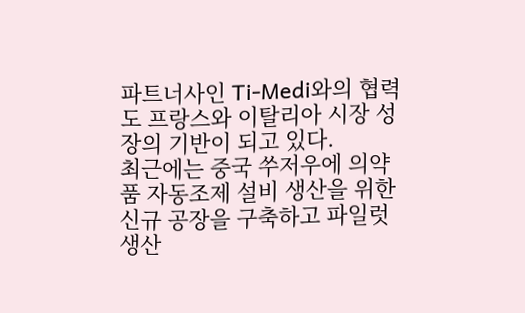파트너사인 Ti-Medi와의 협력도 프랑스와 이탈리아 시장 성장의 기반이 되고 있다.
최근에는 중국 쑤저우에 의약품 자동조제 설비 생산을 위한 신규 공장을 구축하고 파일럿 생산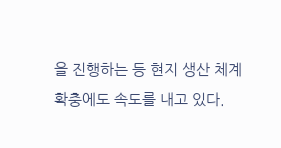을 진행하는 등 현지 생산 체계 확충에도 속도를 내고 있다.